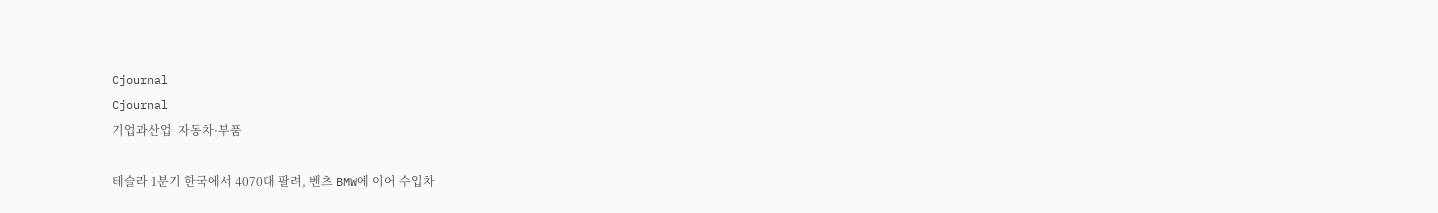Cjournal
Cjournal
기업과산업  자동차·부품

테슬라 1분기 한국에서 4070대 팔려, 벤츠 BMW에 이어 수입차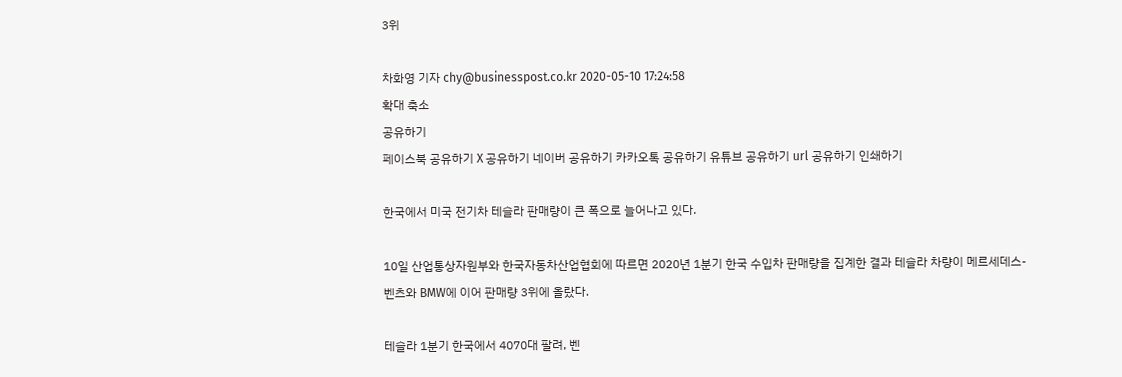3위

차화영 기자 chy@businesspost.co.kr 2020-05-10 17:24:58
확대 축소
공유하기
페이스북 공유하기 X 공유하기 네이버 공유하기 카카오톡 공유하기 유튜브 공유하기 url 공유하기 인쇄하기

한국에서 미국 전기차 테슬라 판매량이 큰 폭으로 늘어나고 있다.

10일 산업통상자원부와 한국자동차산업협회에 따르면 2020년 1분기 한국 수입차 판매량을 집계한 결과 테슬라 차량이 메르세데스-벤츠와 BMW에 이어 판매량 3위에 올랐다.

테슬라 1분기 한국에서 4070대 팔려, 벤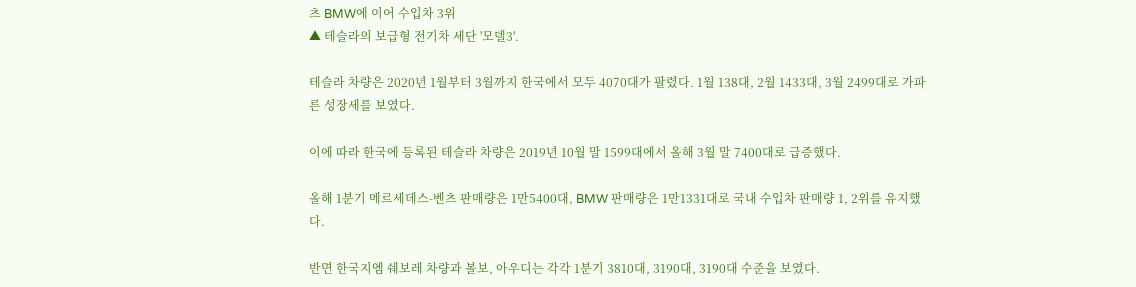츠 BMW에 이어 수입차 3위
▲ 테슬라의 보급형 전기차 세단 '모델3'.

테슬라 차량은 2020년 1월부터 3월까지 한국에서 모두 4070대가 팔렸다. 1월 138대, 2월 1433대, 3월 2499대로 가파른 성장세를 보였다.

이에 따라 한국에 등록된 테슬라 차량은 2019년 10월 말 1599대에서 올해 3월 말 7400대로 급증했다.

올해 1분기 메르세데스-벤츠 판매량은 1만5400대, BMW 판매량은 1만1331대로 국내 수입차 판매량 1, 2위를 유지했다.

반면 한국지엠 쉐보레 차량과 볼보, 아우디는 각각 1분기 3810대, 3190대, 3190대 수준을 보였다.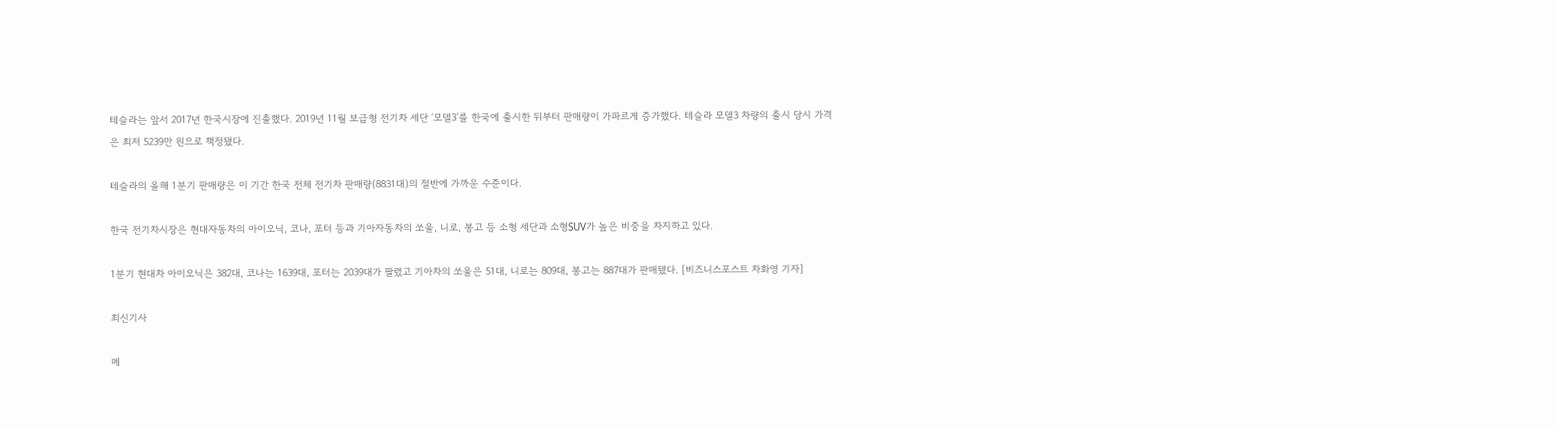테슬라는 앞서 2017년 한국시장에 진출했다. 2019년 11월 보급형 전기차 세단 ‘모델3’를 한국에 출시한 뒤부터 판매량이 가파르게 증가했다. 테슬라 모델3 차량의 출시 당시 가격은 최저 5239만 원으로 책정됐다.

테슬라의 올해 1분기 판매량은 이 기간 한국 전체 전기차 판매량(8831대)의 절반에 가까운 수준이다.

한국 전기차시장은 현대자동차의 아이오닉, 코나, 포터 등과 기아자동차의 쏘울, 니로, 봉고 등 소형 세단과 소형SUV가 높은 비중을 차지하고 있다.

1분기 현대차 아이오닉은 382대, 코나는 1639대, 포터는 2039대가 팔렸고 기아차의 쏘울은 51대, 니로는 809대, 봉고는 887대가 판매됐다. [비즈니스포스트 차화영 기자]

최신기사

메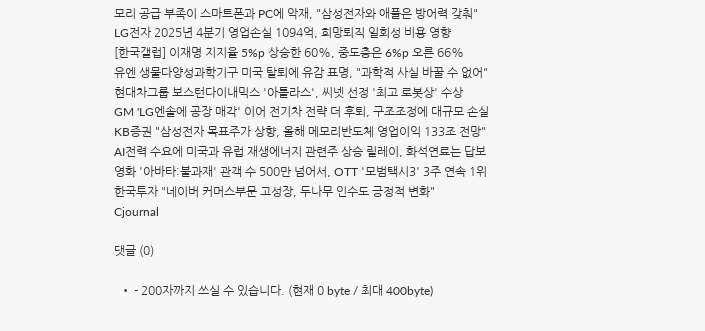모리 공급 부족이 스마트폰과 PC에 악재, "삼성전자와 애플은 방어력 갖춰"
LG전자 2025년 4분기 영업손실 1094억, 희망퇴직 일회성 비용 영향
[한국갤럽] 이재명 지지율 5%p 상승한 60%, 중도층은 6%p 오른 66%
유엔 생물다양성과학기구 미국 탈퇴에 유감 표명, "과학적 사실 바꿀 수 없어"
현대차그룹 보스턴다이내믹스 '아틀라스', 씨넷 선정 '최고 로봇상' 수상
GM 'LG엔솔에 공장 매각' 이어 전기차 전략 더 후퇴, 구조조정에 대규모 손실
KB증권 "삼성전자 목표주가 상향, 올해 메모리반도체 영업이익 133조 전망"
AI전력 수요에 미국과 유럽 재생에너지 관련주 상승 릴레이, 화석연료는 답보
영화 '아바타:불과재' 관객 수 500만 넘어서, OTT '모범택시3' 3주 연속 1위
한국투자 "네이버 커머스부문 고성장, 두나무 인수도 긍정적 변화"
Cjournal

댓글 (0)

  • - 200자까지 쓰실 수 있습니다. (현재 0 byte / 최대 400byte)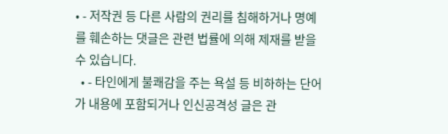• - 저작권 등 다른 사람의 권리를 침해하거나 명예를 훼손하는 댓글은 관련 법률에 의해 제재를 받을 수 있습니다.
  • - 타인에게 불쾌감을 주는 욕설 등 비하하는 단어가 내용에 포함되거나 인신공격성 글은 관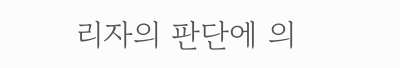리자의 판단에 의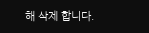해 삭제 합니다.